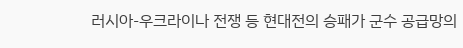러시아-우크라이나 전쟁 등 현대전의 승패가 군수 공급망의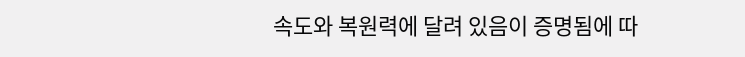속도와 복원력에 달려 있음이 증명됨에 따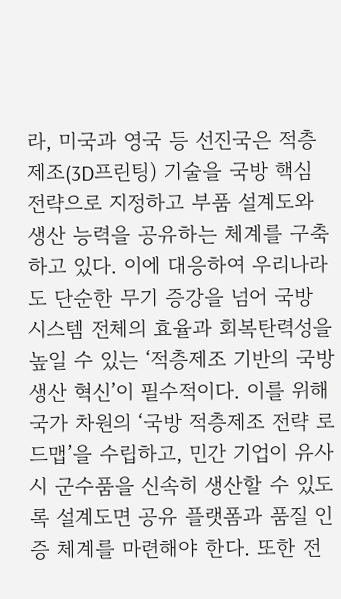라, 미국과 영국 등 선진국은 적층제조(3D프린팅) 기술을 국방 핵심 전략으로 지정하고 부품 설계도와 생산 능력을 공유하는 체계를 구축하고 있다. 이에 대응하여 우리나라도 단순한 무기 증강을 넘어 국방 시스템 전체의 효율과 회복탄력성을 높일 수 있는 ‘적층제조 기반의 국방 생산 혁신’이 필수적이다. 이를 위해 국가 차원의 ‘국방 적층제조 전략 로드맵’을 수립하고, 민간 기업이 유사시 군수품을 신속히 생산할 수 있도록 설계도면 공유 플랫폼과 품질 인증 체계를 마련해야 한다. 또한 전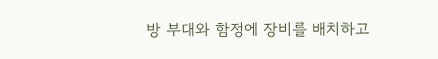방 부대와 함정에 장비를 배치하고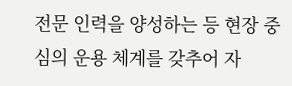전문 인력을 양성하는 등 현장 중심의 운용 체계를 갖추어 자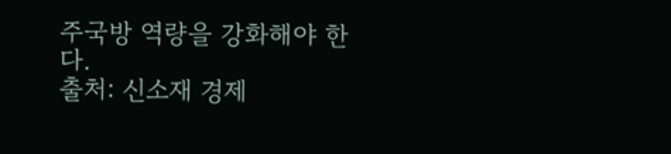주국방 역량을 강화해야 한다.
출처: 신소재 경제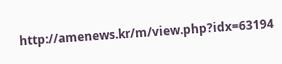http://amenews.kr/m/view.php?idx=63194